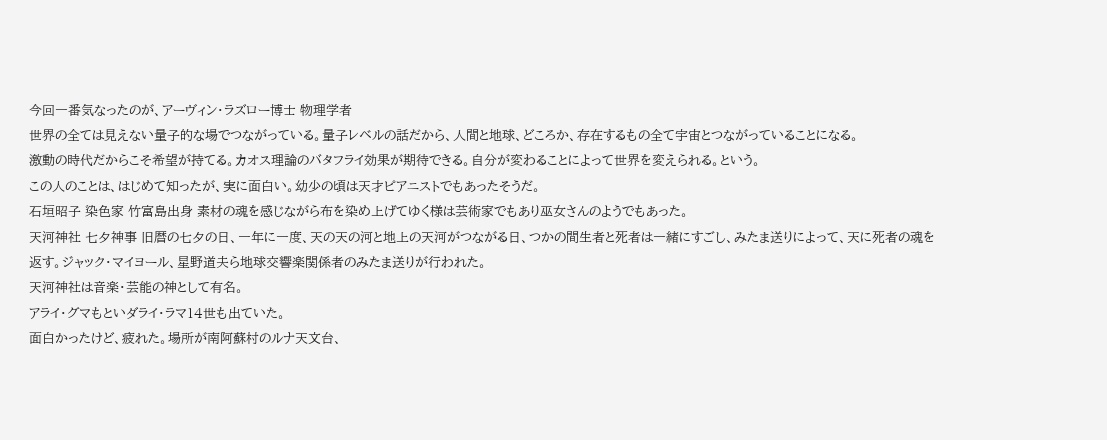今回一番気なったのが、アーヴィン・ラズロー博士 物理学者
世界の全ては見えない量子的な場でつながっている。量子レベルの話だから、人間と地球、どころか、存在するもの全て宇宙とつながっていることになる。
激動の時代だからこそ希望が持てる。カオス理論のバタフライ効果が期待できる。自分が変わることによって世界を変えられる。という。
この人のことは、はじめて知ったが、実に面白い。幼少の頃は天才ピアニストでもあったそうだ。
石垣昭子 染色家 竹富島出身 素材の魂を感じながら布を染め上げてゆく様は芸術家でもあり巫女さんのようでもあった。
天河神社 七夕神事 旧暦の七夕の日、一年に一度、天の天の河と地上の天河がつながる日、つかの間生者と死者は一緒にすごし、みたま送りによって、天に死者の魂を返す。ジャック・マイヨール、星野道夫ら地球交響楽関係者のみたま送りが行われた。
天河神社は音楽・芸能の神として有名。
アライ・グマもといダライ・ラマ14世も出ていた。
面白かったけど、疲れた。場所が南阿蘇村のルナ天文台、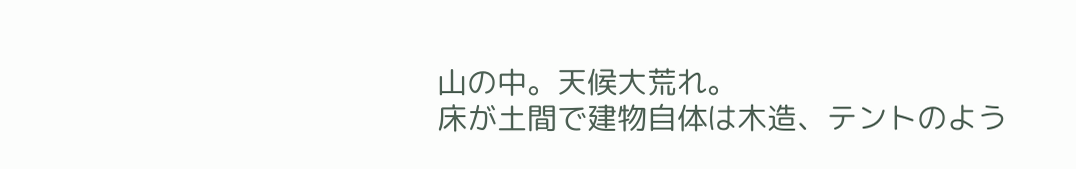山の中。天候大荒れ。
床が土間で建物自体は木造、テントのよう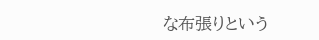な布張りという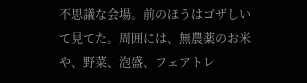不思議な会場。前のほうはゴザしいて見てた。周囲には、無農薬のお米や、野菜、泡盛、フェアトレ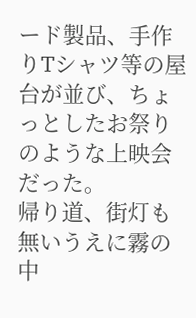ード製品、手作りTシャツ等の屋台が並び、ちょっとしたお祭りのような上映会だった。
帰り道、街灯も無いうえに霧の中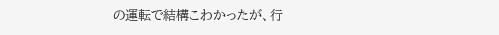の運転で結構こわかったが、行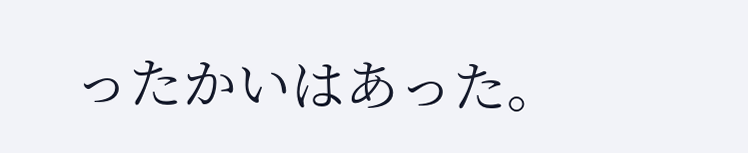ったかいはあった。